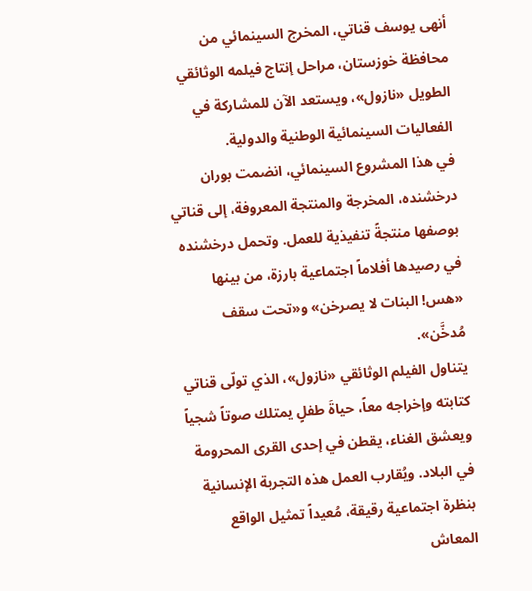أنهى يوسف قناتي، المخرج السينمائي من محافظة خوزستان، مراحل إنتاج فيلمه الوثائقي الطويل «نازول»، ويستعد الآن للمشاركة في الفعاليات السينمائية الوطنية والدولية.
في هذا المشروع السينمائي، انضمت بوران درخشنده، المخرجة والمنتجة المعروفة، إلى قناتي بوصفها منتجةً تنفيذية للعمل. وتحمل درخشنده في رصيدها أفلاماً اجتماعية بارزة، من بينها «هس! البنات لا يصرخن» و«تحت سقف مُدخَّن».
يتناول الفيلم الوثائقي «نازول»، الذي تولّى قناتي كتابته وإخراجه معاً، حياةَ طفلٍ يمتلك صوتاً شجياً ويعشق الغناء، يقطن في إحدى القرى المحرومة في البلاد. ويُقارب العمل هذه التجربة الإنسانية بنظرة اجتماعية رقيقة، مُعيداً تمثيل الواقع المعاش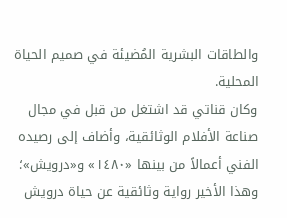والطاقات البشرية المُضيئة في صميم الحياة المحلية.
وكان قناتي قد اشتغل من قبل في مجال صناعة الأفلام الوثائقية، وأضاف إلى رصيده الفني أعمالاً من بينها «١٤٨٠» و«درويش»؛ وهذا الأخير رواية وثائقية عن حياة درويش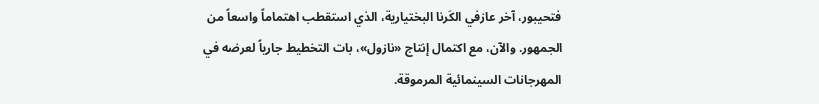فتحيبور، آخر عازفي الكَرنا البختيارية، الذي استقطب اهتماماً واسعاً من الجمهور. والآن، مع اكتمال إنتاج «نازول»، بات التخطيط جارياً لعرضه في المهرجانات السينمائية المرموقة.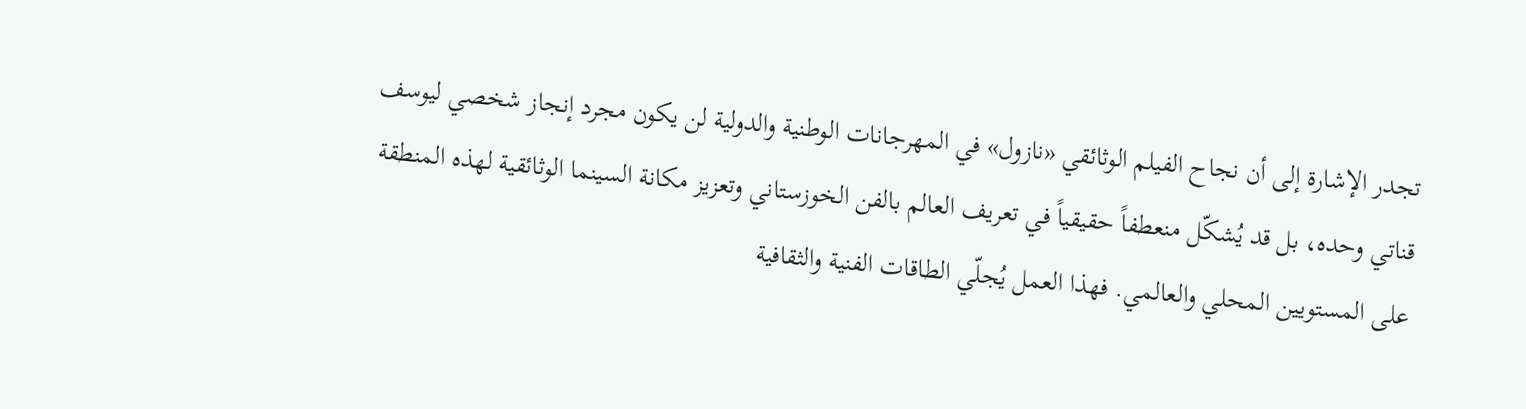تجدر الإشارة إلى أن نجاح الفيلم الوثائقي «نازول» في المهرجانات الوطنية والدولية لن يكون مجرد إنجاز شخصي ليوسف قناتي وحده، بل قد يُشكّل منعطفاً حقيقياً في تعريف العالم بالفن الخوزستاني وتعزيز مكانة السينما الوثائقية لهذه المنطقة على المستويين المحلي والعالمي. فهذا العمل يُجلّي الطاقات الفنية والثقافية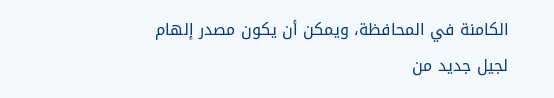الكامنة في المحافظة، ويمكن أن يكون مصدر إلهام لجيل جديد من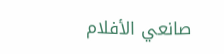صانعي الأفلام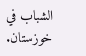الشباب في خوزستان.